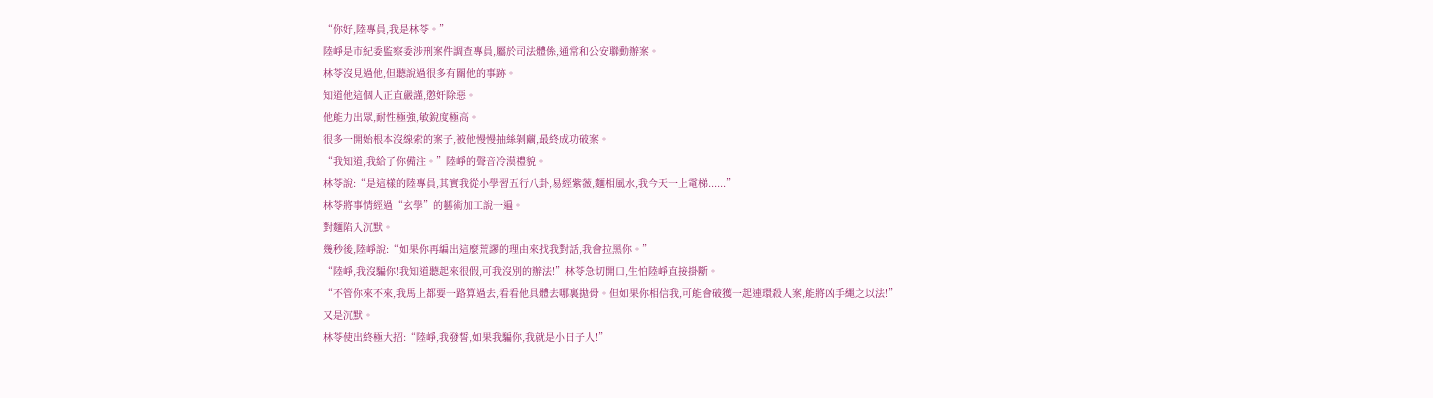“你好,陸專員,我是林苓。”
陸崢是市紀委監察委涉刑案件調查專員,屬於司法體係,通常和公安聯動辦案。
林苓沒見過他,但聽說過很多有關他的事跡。
知道他這個人正直嚴謹,懲奸除惡。
他能力出眾,耐性極強,敏銳度極高。
很多一開始根本沒線索的案子,被他慢慢抽絲剝繭,最終成功破案。
“我知道,我給了你備注。”陸崢的聲音冷漠禮貌。
林苓說:“是這樣的陸專員,其實我從小學習五行八卦,易經紫薇,麵相風水,我今天一上電梯......”
林苓將事情經過“玄學”的藝術加工說一遍。
對麵陷入沉默。
幾秒後,陸崢說:“如果你再編出這麼荒謬的理由來找我對話,我會拉黑你。”
“陸崢,我沒騙你!我知道聽起來很假,可我沒別的辦法!”林苓急切開口,生怕陸崢直接掛斷。
“不管你來不來,我馬上都要一路算過去,看看他具體去哪裏拋骨。但如果你相信我,可能會破獲一起連環殺人案,能將凶手繩之以法!”
又是沉默。
林苓使出終極大招:“陸崢,我發誓,如果我騙你,我就是小日子人!”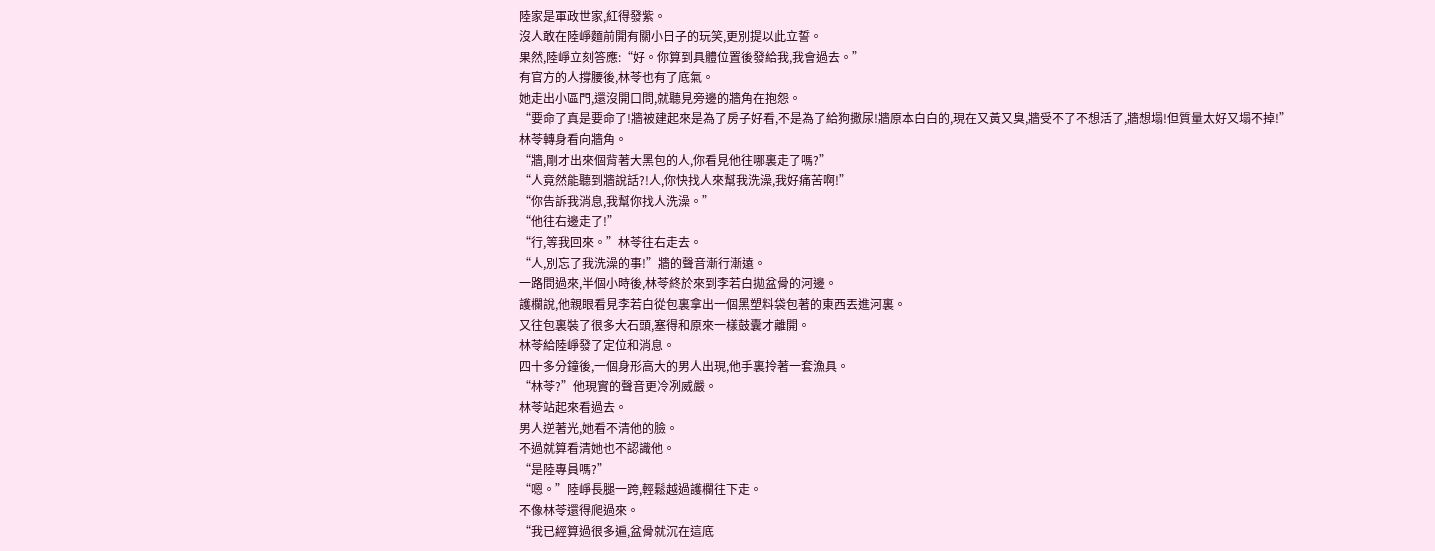陸家是軍政世家,紅得發紫。
沒人敢在陸崢麵前開有關小日子的玩笑,更別提以此立誓。
果然,陸崢立刻答應:“好。你算到具體位置後發給我,我會過去。”
有官方的人撐腰後,林苓也有了底氣。
她走出小區門,還沒開口問,就聽見旁邊的牆角在抱怨。
“要命了真是要命了!牆被建起來是為了房子好看,不是為了給狗撒尿!牆原本白白的,現在又黃又臭,牆受不了不想活了,牆想塌!但質量太好又塌不掉!”
林苓轉身看向牆角。
“牆,剛才出來個背著大黑包的人,你看見他往哪裏走了嗎?”
“人竟然能聽到牆說話?!人,你快找人來幫我洗澡,我好痛苦啊!”
“你告訴我消息,我幫你找人洗澡。”
“他往右邊走了!”
“行,等我回來。”林苓往右走去。
“人,別忘了我洗澡的事!”牆的聲音漸行漸遠。
一路問過來,半個小時後,林苓終於來到李若白拋盆骨的河邊。
護欄說,他親眼看見李若白從包裏拿出一個黑塑料袋包著的東西丟進河裏。
又往包裏裝了很多大石頭,塞得和原來一樣鼓囊才離開。
林苓給陸崢發了定位和消息。
四十多分鐘後,一個身形高大的男人出現,他手裏拎著一套漁具。
“林苓?”他現實的聲音更冷冽威嚴。
林苓站起來看過去。
男人逆著光,她看不清他的臉。
不過就算看清她也不認識他。
“是陸專員嗎?”
“嗯。”陸崢長腿一跨,輕鬆越過護欄往下走。
不像林苓還得爬過來。
“我已經算過很多遍,盆骨就沉在這底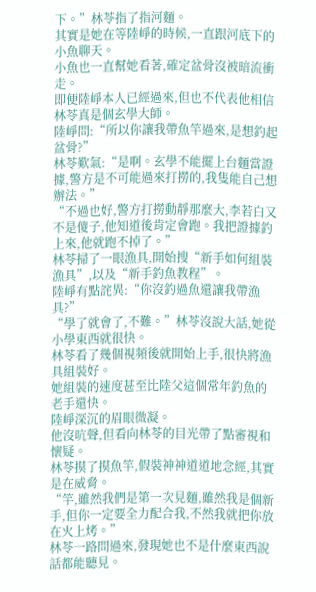下。”林苓指了指河麵。
其實是她在等陸崢的時候,一直跟河底下的小魚聊天。
小魚也一直幫她看著,確定盆骨沒被暗流衝走。
即便陸崢本人已經過來,但也不代表他相信林苓真是個玄學大師。
陸崢問:“所以你讓我帶魚竿過來,是想釣起盆骨?”
林苓歎氣:“是啊。玄學不能擺上台麵當證據,警方是不可能過來打撈的,我隻能自己想辦法。”
“不過也好,警方打撈動靜那麼大,李若白又不是傻子,他知道後肯定會跑。我把證據釣上來,他就跑不掉了。”
林苓掃了一眼漁具,開始搜“新手如何組裝漁具”,以及“新手釣魚教程”。
陸崢有點詫異:“你沒釣過魚還讓我帶漁具?”
“學了就會了,不難。”林苓沒說大話,她從小學東西就很快。
林苓看了幾個視頻後就開始上手,很快將漁具組裝好。
她組裝的速度甚至比陸父這個常年釣魚的老手還快。
陸崢深沉的眉眼微凝。
他沒吭聲,但看向林苓的目光帶了點審視和懷疑。
林苓摸了摸魚竿,假裝神神道道地念經,其實是在威脅。
“竿,雖然我們是第一次見麵,雖然我是個新手,但你一定要全力配合我,不然我就把你放在火上烤。”
林苓一路問過來,發現她也不是什麼東西說話都能聽見。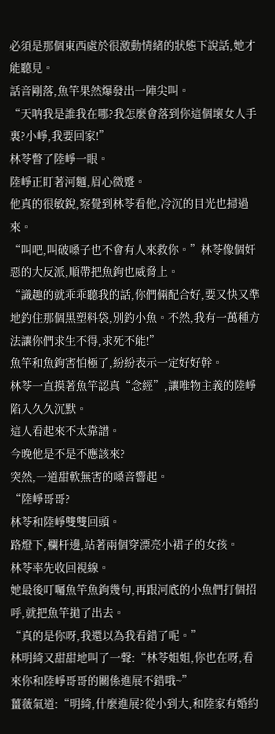必須是那個東西處於很激動情緒的狀態下說話,她才能聽見。
話音剛落,魚竿果然爆發出一陣尖叫。
“天呐我是誰我在哪?我怎麼會落到你這個壞女人手裏?小崢,我要回家!”
林苓瞥了陸崢一眼。
陸崢正盯著河麵,眉心微蹙。
他真的很敏銳,察覺到林苓看他,冷沉的目光也掃過來。
“叫吧,叫破嗓子也不會有人來救你。”林苓像個奸惡的大反派,順帶把魚鉤也威脅上。
“識趣的就乖乖聽我的話,你們倆配合好,要又快又準地釣住那個黑塑料袋,別釣小魚。不然,我有一萬種方法讓你們求生不得,求死不能!”
魚竿和魚鉤害怕極了,紛紛表示一定好好幹。
林苓一直摸著魚竿認真“念經”,讓唯物主義的陸崢陷入久久沉默。
這人看起來不太靠譜。
今晚他是不是不應該來?
突然,一道甜軟無害的嗓音響起。
“陸崢哥哥?
林苓和陸崢雙雙回頭。
路燈下,欄杆邊,站著兩個穿漂亮小裙子的女孩。
林苓率先收回視線。
她最後叮囑魚竿魚鉤幾句,再跟河底的小魚們打個招呼,就把魚竿拋了出去。
“真的是你呀,我還以為我看錯了呢。”
林明綺又甜甜地叫了一聲:“林苓姐姐,你也在呀,看來你和陸崢哥哥的關係進展不錯哦~”
薑薇氣道:“明綺,什麼進展?從小到大,和陸家有婚約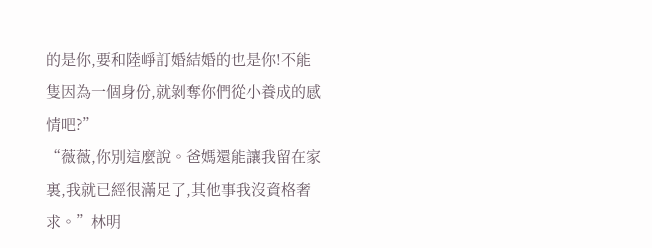的是你,要和陸崢訂婚結婚的也是你!不能隻因為一個身份,就剝奪你們從小養成的感情吧?”
“薇薇,你別這麼說。爸媽還能讓我留在家裏,我就已經很滿足了,其他事我沒資格奢求。”林明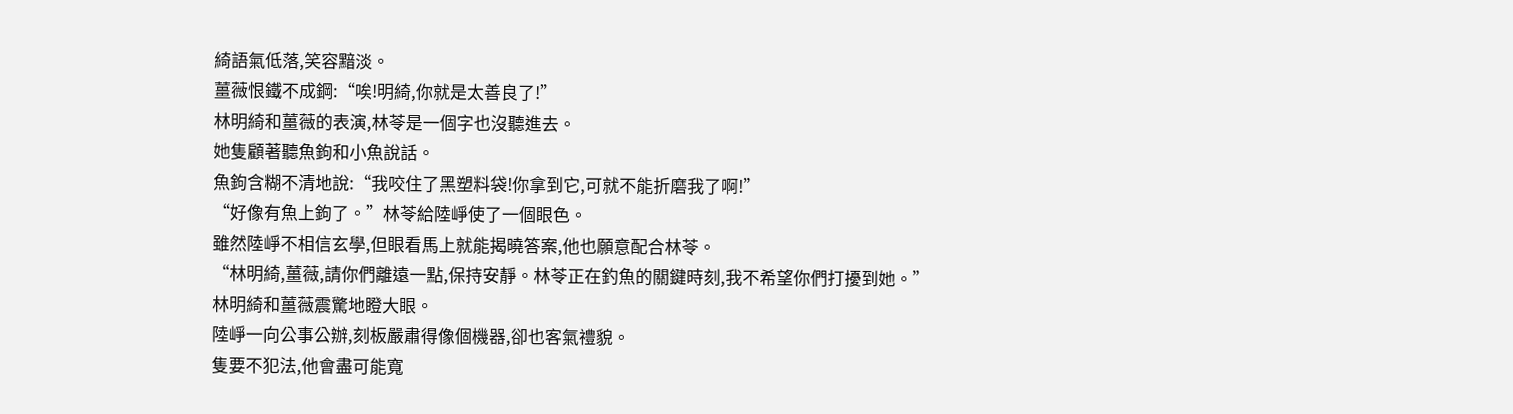綺語氣低落,笑容黯淡。
薑薇恨鐵不成鋼:“唉!明綺,你就是太善良了!”
林明綺和薑薇的表演,林苓是一個字也沒聽進去。
她隻顧著聽魚鉤和小魚說話。
魚鉤含糊不清地說:“我咬住了黑塑料袋!你拿到它,可就不能折磨我了啊!”
“好像有魚上鉤了。”林苓給陸崢使了一個眼色。
雖然陸崢不相信玄學,但眼看馬上就能揭曉答案,他也願意配合林苓。
“林明綺,薑薇,請你們離遠一點,保持安靜。林苓正在釣魚的關鍵時刻,我不希望你們打擾到她。”
林明綺和薑薇震驚地瞪大眼。
陸崢一向公事公辦,刻板嚴肅得像個機器,卻也客氣禮貌。
隻要不犯法,他會盡可能寬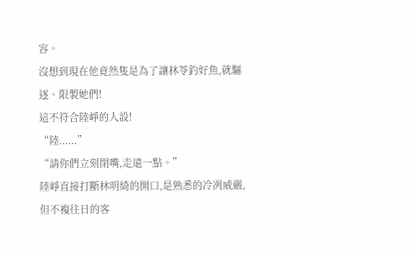容。
沒想到現在他竟然隻是為了讓林苓釣好魚,就驅逐、限製她們!
這不符合陸崢的人設!
“陸......”
“請你們立刻閉嘴,走遠一點。”
陸崢直接打斷林明綺的開口,是熟悉的冷冽威嚴,但不複往日的客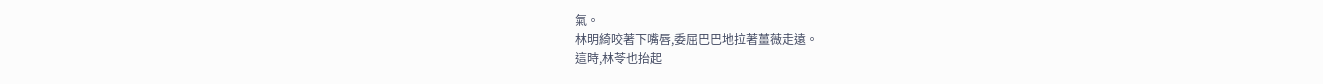氣。
林明綺咬著下嘴唇,委屈巴巴地拉著薑薇走遠。
這時,林苓也抬起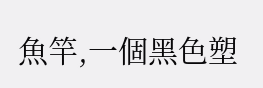魚竿,一個黑色塑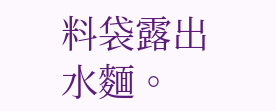料袋露出水麵。